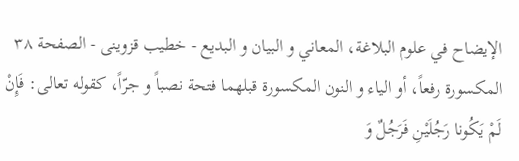الإيضاح في علوم البلاغة، المعاني و البيان و البديع - خطیب قزوینی - الصفحة ٣٨
المكسورة رفعاً، أو الياء و النون المكسورة قبلهما فتحة نصباً و جرّاً، كقوله تعالى: فَإِنْ لَمْ يَكُونا رَجُلَيْنِ فَرَجُلٌ وَ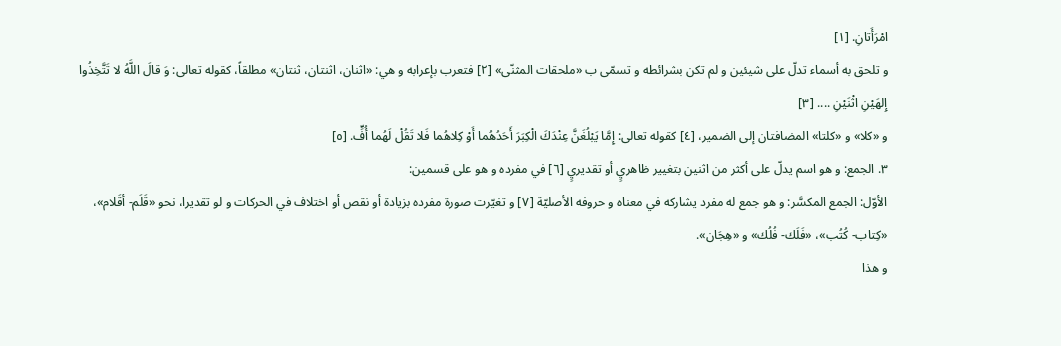امْرَأَتانِ. [١]
و تلحق به أسماء تدلّ على شيئين و لم تكن بشرائطه و تسمّى ب «ملحقات المثنّى» [٢] فتعرب بإعرابه و هي: «اثنان، اثنتان، ثنتان» مطلقاً، كقوله تعالى: وَ قالَ اللَّهُ لا تَتَّخِذُوا إِلهَيْنِ اثْنَيْنِ .... [٣]
و «كلا» و «كلتا» المضافتان إلى الضمير، [٤] كقوله تعالى: إِمَّا يَبْلُغَنَّ عِنْدَكَ الْكِبَرَ أَحَدُهُما أَوْ كِلاهُما فَلا تَقُلْ لَهُما أُفٍّ. [٥]
٣. الجمع: و هو اسم يدلّ على أكثر من اثنين بتغيير ظاهريٍ أو تقديريٍ [٦] في مفرده و هو على قسمين:
الأوّل: الجمع المكسَّر: و هو جمع له مفرد يشاركه في معناه و حروفه الأصليّة [٧] و تغيّرت صورة مفرده بزيادة أو نقص أو اختلاف في الحركات و لو تقديرا، نحو «قَلَم- أقَلام»، «كِتاب- كُتُب»، «فَلَك- فُلُك» و «هِجَان».
و هذا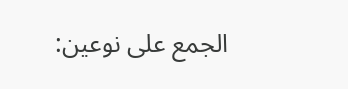الجمع على نوعين: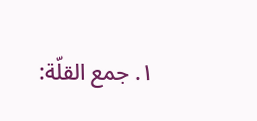١. جمع القلّة: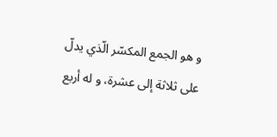و هو الجمع المكسّر الّذي يدلّ على ثلاثة إلى عشرة، و له أربع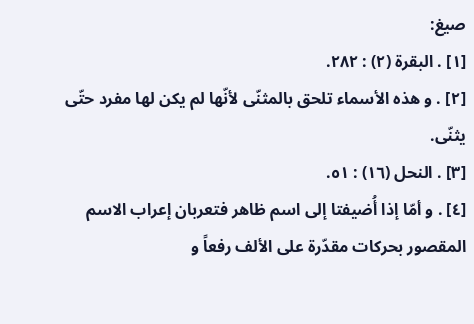صيغ:
[١] . البقرة (٢) : ٢٨٢.
[٢] . و هذه الأسماء تلحق بالمثنّى لأنّها لم يكن لها مفرد حتّى يثنّى.
[٣] . النحل (١٦) : ٥١.
[٤] . و أمّا إذا أُضيفتا إلى اسم ظاهر فتعربان إعراب الاسم المقصور بحركات مقدّرة على الألف رفعاً و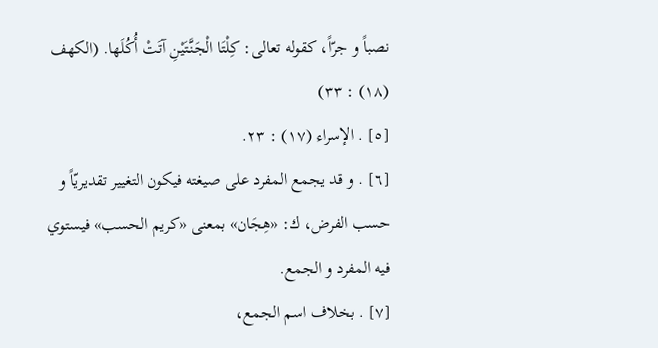نصباً و جرّاً، كقوله تعالى: كِلْتَا الْجَنَّتَيْنِ آتَتْ أُكُلَها. (الكهف (١٨) : ٣٣)
[٥] . الإسراء (١٧) : ٢٣.
[٦] . و قد يجمع المفرد على صيغته فيكون التغيير تقديريّاً و حسب الفرض، ك: «هِجَان» بمعنى «كريم الحسب» فيستوي فيه المفرد و الجمع.
[٧] . بخلاف اسم الجمع،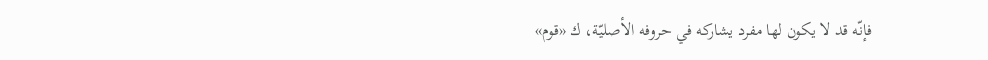فإنّه قد لا يكون لها مفرد يشاركه في حروفه الأصليّة، ك «قوم»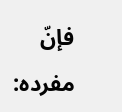فإنّ مفرده: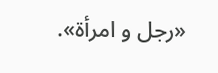«رجل و امرأة».